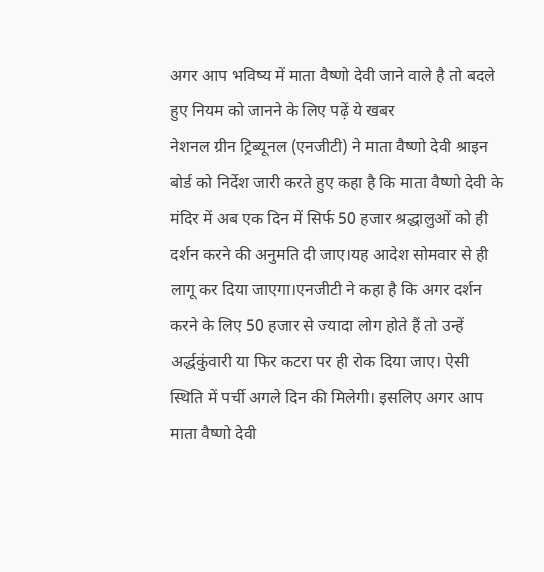अगर आप भविष्य में माता वैष्णो देवी जाने वाले है तो बदले हुए नियम को जानने के लिए पढ़ें ये खबर
नेशनल ग्रीन ट्रिब्यूनल (एनजीटी) ने माता वैष्णो देवी श्राइन बोर्ड को निर्देश जारी करते हुए कहा है कि माता वैष्णो देवी के मंदिर में अब एक दिन में सिर्फ 50 हजार श्रद्धालुओं को ही दर्शन करने की अनुमति दी जाए।यह आदेश सोमवार से ही लागू कर दिया जाएगा।एनजीटी ने कहा है कि अगर दर्शन करने के लिए 50 हजार से ज्यादा लोग होते हैं तो उन्हें अर्द्धकुंवारी या फिर कटरा पर ही रोक दिया जाए। ऐसी स्थिति में पर्ची अगले दिन की मिलेगी। इसलिए अगर आप माता वैष्णो देवी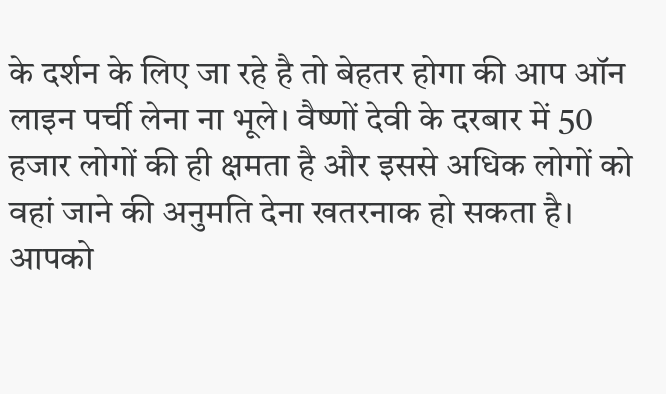के दर्शन के लिए जा रहे है तो बेहतर होगा की आप ऑन लाइन पर्ची लेना ना भूले। वैष्णों देवी के दरबार में 50 हजार लोगों की ही क्षमता है और इससे अधिक लोगों को वहां जाने की अनुमति देना खतरनाक हो सकता है।
आपको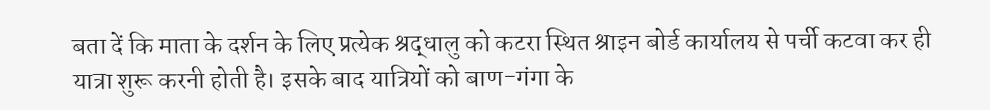बता दें कि माता के दर्शन के लिए प्रत्येक श्रद्धालु को कटरा स्थित श्राइन बोर्ड कार्यालय से पर्ची कटवा कर ही यात्रा शुरू करनी होती है। इसके बाद यात्रियों को बाण-गंगा के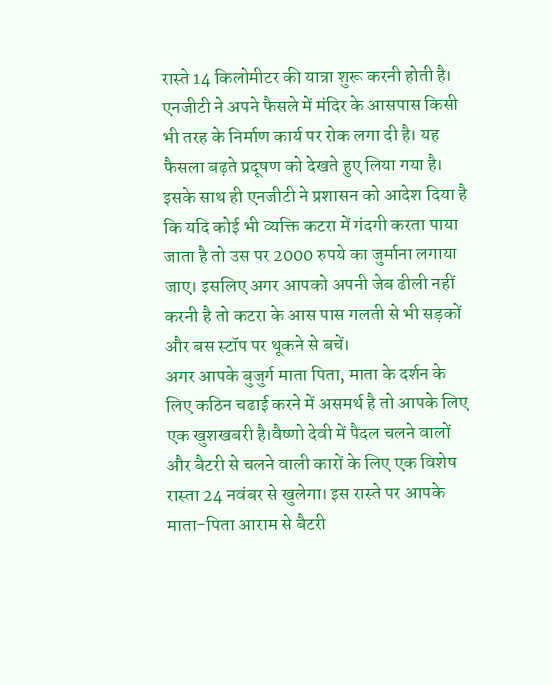रास्ते 14 किलोमीटर की यात्रा शुरू करनी होती है।
एनजीटी ने अपने फैसले में मंदिर के आसपास किसी भी तरह के निर्माण कार्य पर रोक लगा दी है। यह फैसला बढ़ते प्रदूषण को देखते हुए लिया गया है। इसके साथ ही एनजीटी ने प्रशासन को आदेश दिया है कि यदि कोई भी व्यक्ति कटरा में गंदगी करता पाया जाता है तो उस पर 2000 रुपये का जुर्माना लगाया जाए। इसलिए अगर आपको अपनी जेब ढीली नहीं करनी है तो कटरा के आस पास गलती से भी सड़कों और बस स्टॉप पर थूकने से बचें।
अगर आपके बुजुर्ग माता पिता, माता के दर्शन के लिए कठिन चढाई करने में असमर्थ है तो आपके लिए एक खुशखबरी है।वैष्णो देवी में पैदल चलने वालों और बैटरी से चलने वाली कारों के लिए एक विशेष रास्ता 24 नवंबर से खुलेगा। इस रास्ते पर आपके माता-पिता आराम से बैटरी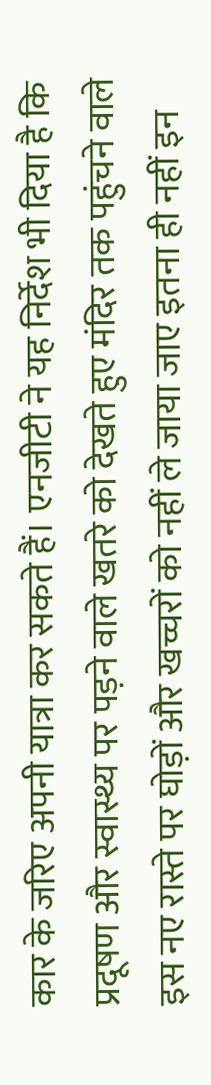कार के जरिए अपनी यात्रा कर सकते हैं। एनजीटी ने यह निर्देश भी दिया है कि प्रदूषण और स्वास्थ्य पर पड़ने वाले खतरे को देखते हुए मंदिर तक पहुंचने वाले इस नए रास्ते पर घोड़ों और खच्चरों को नहीं ले जाया जाए इतना ही नहीं इन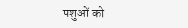पशुओं को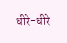धीरे-धीरे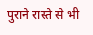पुराने रास्ते से भी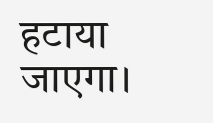हटाया जाएगा।